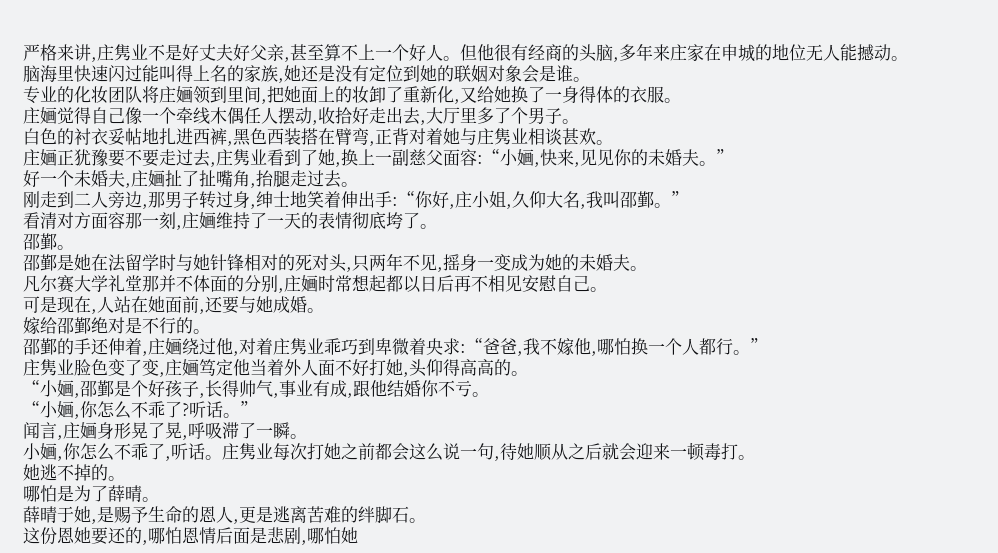严格来讲,庄隽业不是好丈夫好父亲,甚至算不上一个好人。但他很有经商的头脑,多年来庄家在申城的地位无人能撼动。
脑海里快速闪过能叫得上名的家族,她还是没有定位到她的联姻对象会是谁。
专业的化妆团队将庄婳领到里间,把她面上的妆卸了重新化,又给她换了一身得体的衣服。
庄婳觉得自己像一个牵线木偶任人摆动,收拾好走出去,大厅里多了个男子。
白色的衬衣妥帖地扎进西裤,黑色西装搭在臂弯,正背对着她与庄隽业相谈甚欢。
庄婳正犹豫要不要走过去,庄隽业看到了她,换上一副慈父面容:“小婳,快来,见见你的未婚夫。”
好一个未婚夫,庄婳扯了扯嘴角,抬腿走过去。
刚走到二人旁边,那男子转过身,绅士地笑着伸出手:“你好,庄小姐,久仰大名,我叫邵鄞。”
看清对方面容那一刻,庄婳维持了一天的表情彻底垮了。
邵鄞。
邵鄞是她在法留学时与她针锋相对的死对头,只两年不见,摇身一变成为她的未婚夫。
凡尔赛大学礼堂那并不体面的分别,庄婳时常想起都以日后再不相见安慰自己。
可是现在,人站在她面前,还要与她成婚。
嫁给邵鄞绝对是不行的。
邵鄞的手还伸着,庄婳绕过他,对着庄隽业乖巧到卑微着央求:“爸爸,我不嫁他,哪怕换一个人都行。”
庄隽业脸色变了变,庄婳笃定他当着外人面不好打她,头仰得高高的。
“小婳,邵鄞是个好孩子,长得帅气,事业有成,跟他结婚你不亏。
“小婳,你怎么不乖了?听话。”
闻言,庄婳身形晃了晃,呼吸滞了一瞬。
小婳,你怎么不乖了,听话。庄隽业每次打她之前都会这么说一句,待她顺从之后就会迎来一顿毒打。
她逃不掉的。
哪怕是为了薛晴。
薛晴于她,是赐予生命的恩人,更是逃离苦难的绊脚石。
这份恩她要还的,哪怕恩情后面是悲剧,哪怕她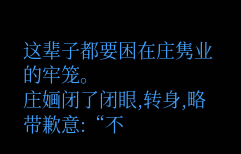这辈子都要困在庄隽业的牢笼。
庄婳闭了闭眼,转身,略带歉意:“不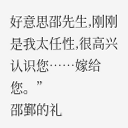好意思邵先生,刚刚是我太任性,很高兴认识您……嫁给您。”
邵鄞的礼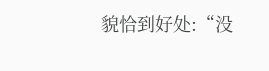貌恰到好处:“没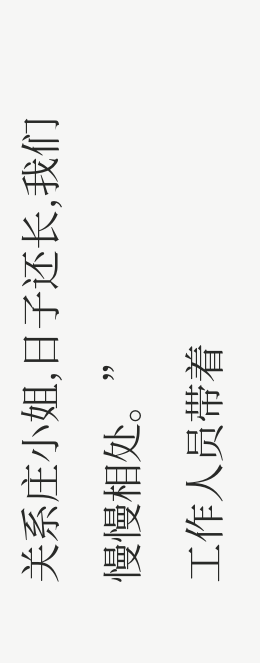关系庄小姐,日子还长,我们慢慢相处。”
工作人员带着